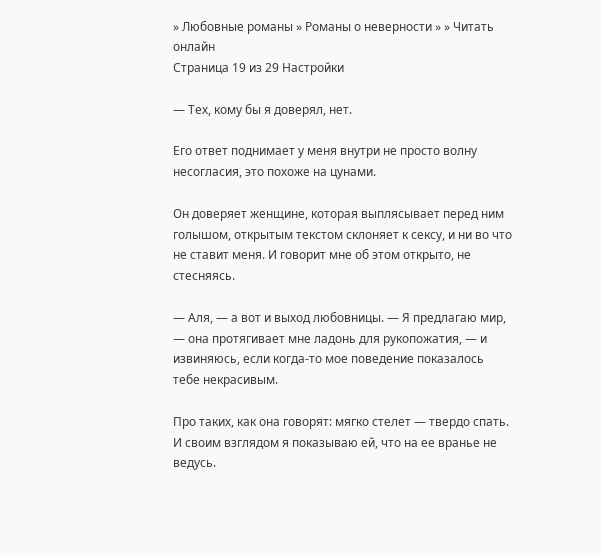» Любовные романы » Романы о неверности » » Читать онлайн
Страница 19 из 29 Настройки

— Тех, кому бы я доверял, нет.

Его ответ поднимает у меня внутри не просто волну несогласия, это похоже на цунами.

Он доверяет женщине, которая выплясывает перед ним голышом, открытым текстом склоняет к сексу, и ни во что не ставит меня. И говорит мне об этом открыто, не стесняясь.

— Аля, — а вот и выход любовницы. — Я предлагаю мир, — она протягивает мне ладонь для рукопожатия, — и извиняюсь, если когда-то мое поведение показалось тебе некрасивым.

Про таких, как она говорят: мягко стелет — твердо спать. И своим взглядом я показываю ей, что на ее вранье не ведусь.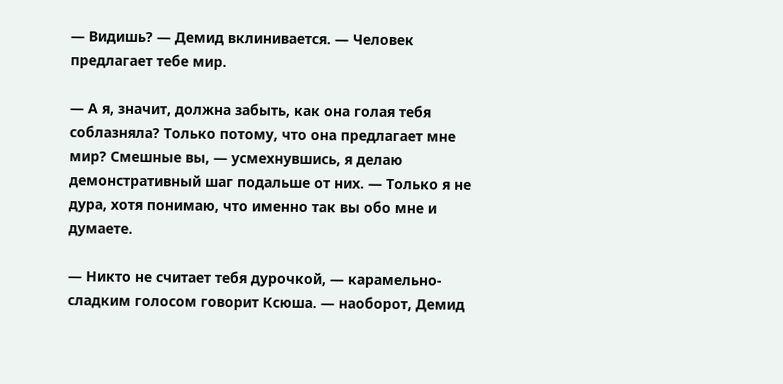— Видишь? — Демид вклинивается. — Человек предлагает тебе мир.

— А я, значит, должна забыть, как она голая тебя соблазняла? Только потому, что она предлагает мне мир? Смешные вы, — усмехнувшись, я делаю демонстративный шаг подальше от них. — Только я не дура, хотя понимаю, что именно так вы обо мне и думаете.

— Никто не считает тебя дурочкой, — карамельно-сладким голосом говорит Ксюша. — наоборот, Демид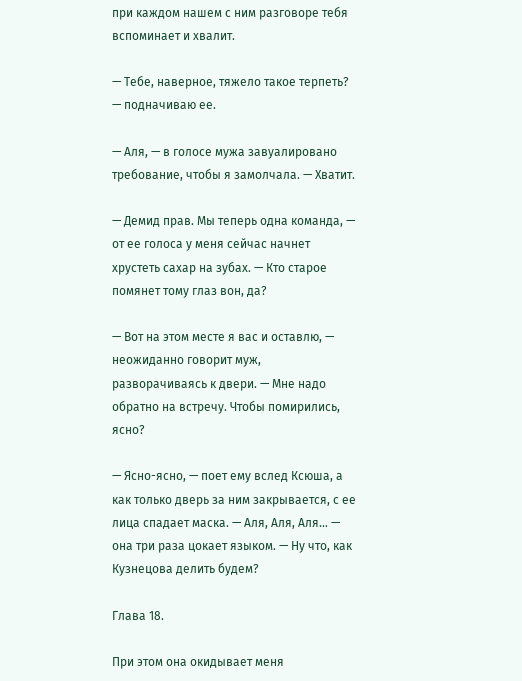при каждом нашем с ним разговоре тебя вспоминает и хвалит.

— Тебе, наверное, тяжело такое терпеть? — подначиваю ее.

— Аля, — в голосе мужа завуалировано требование, чтобы я замолчала. — Хватит.

— Демид прав. Мы теперь одна команда, — от ее голоса у меня сейчас начнет хрустеть сахар на зубах. — Кто старое помянет тому глаз вон, да?

— Вот на этом месте я вас и оставлю, — неожиданно говорит муж, разворачиваясь к двери. — Мне надо обратно на встречу. Чтобы помирились, ясно?

— Ясно-ясно, — поет ему вслед Ксюша, а как только дверь за ним закрывается, с ее лица спадает маска. — Аля, Аля, Аля… — она три раза цокает языком. — Ну что, как Кузнецова делить будем?

Глава 18.

При этом она окидывает меня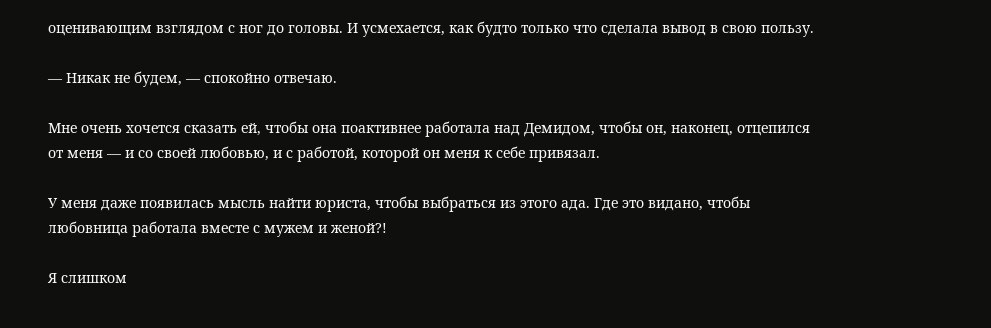оценивающим взглядом с ног до головы. И усмехается, как будто только что сделала вывод в свою пользу.

— Никак не будем, — спокойно отвечаю.

Мне очень хочется сказать ей, чтобы она поактивнее работала над Демидом, чтобы он, наконец, отцепился от меня — и со своей любовью, и с работой, которой он меня к себе привязал.

У меня даже появилась мысль найти юриста, чтобы выбраться из этого ада. Где это видано, чтобы любовница работала вместе с мужем и женой?!

Я слишком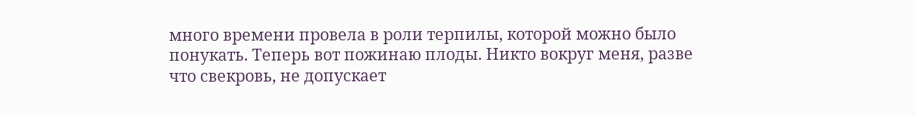много времени провела в роли терпилы, которой можно было понукать. Теперь вот пожинаю плоды. Никто вокруг меня, разве что свекровь, не допускает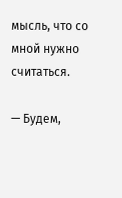мысль, что со мной нужно считаться.

— Будем,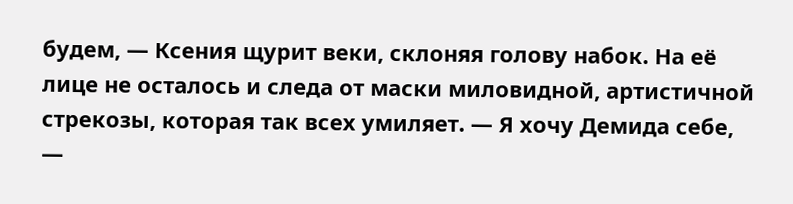будем, — Ксения щурит веки, склоняя голову набок. На её лице не осталось и следа от маски миловидной, артистичной стрекозы, которая так всех умиляет. — Я хочу Демида себе, —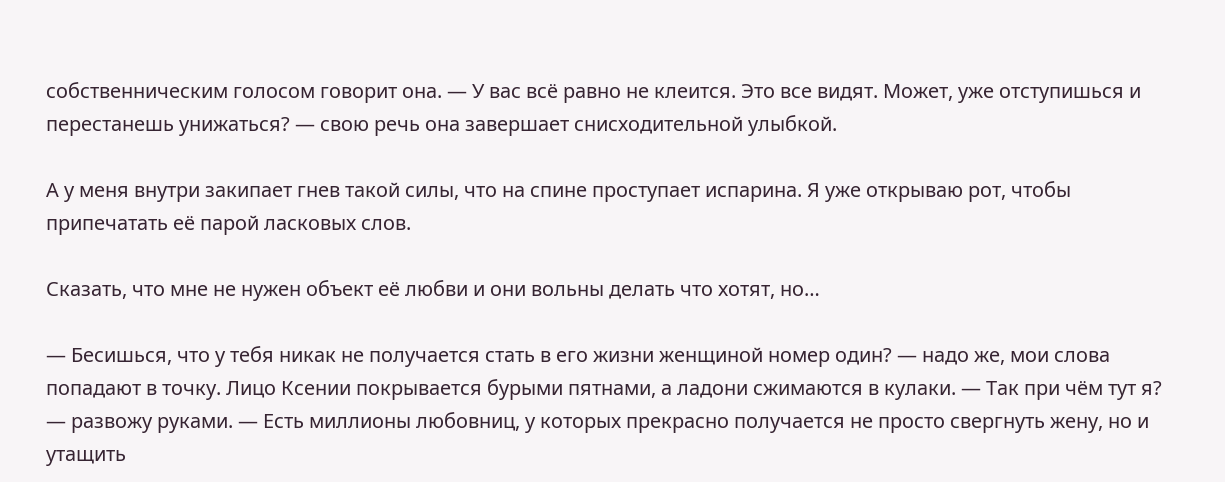собственническим голосом говорит она. — У вас всё равно не клеится. Это все видят. Может, уже отступишься и перестанешь унижаться? — свою речь она завершает снисходительной улыбкой.

А у меня внутри закипает гнев такой силы, что на спине проступает испарина. Я уже открываю рот, чтобы припечатать её парой ласковых слов.

Сказать, что мне не нужен объект её любви и они вольны делать что хотят, но…

— Бесишься, что у тебя никак не получается стать в его жизни женщиной номер один? — надо же, мои слова попадают в точку. Лицо Ксении покрывается бурыми пятнами, а ладони сжимаются в кулаки. — Так при чём тут я? — развожу руками. — Есть миллионы любовниц, у которых прекрасно получается не просто свергнуть жену, но и утащить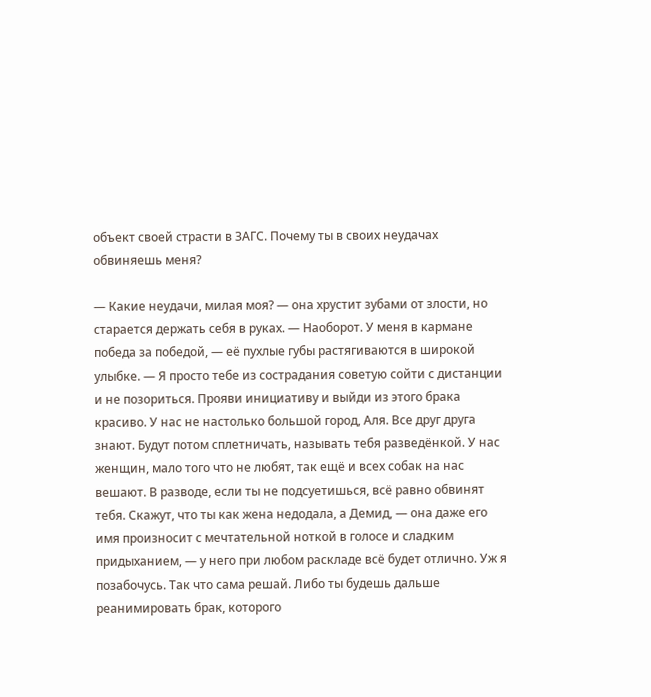объект своей страсти в ЗАГС. Почему ты в своих неудачах обвиняешь меня?

— Какие неудачи, милая моя? — она хрустит зубами от злости, но старается держать себя в руках. — Наоборот. У меня в кармане победа за победой, — её пухлые губы растягиваются в широкой улыбке. — Я просто тебе из сострадания советую сойти с дистанции и не позориться. Прояви инициативу и выйди из этого брака красиво. У нас не настолько большой город, Аля. Все друг друга знают. Будут потом сплетничать, называть тебя разведёнкой. У нас женщин, мало того что не любят, так ещё и всех собак на нас вешают. В разводе, если ты не подсуетишься, всё равно обвинят тебя. Скажут, что ты как жена недодала, а Демид, — она даже его имя произносит с мечтательной ноткой в голосе и сладким придыханием, — у него при любом раскладе всё будет отлично. Уж я позабочусь. Так что сама решай. Либо ты будешь дальше реанимировать брак, которого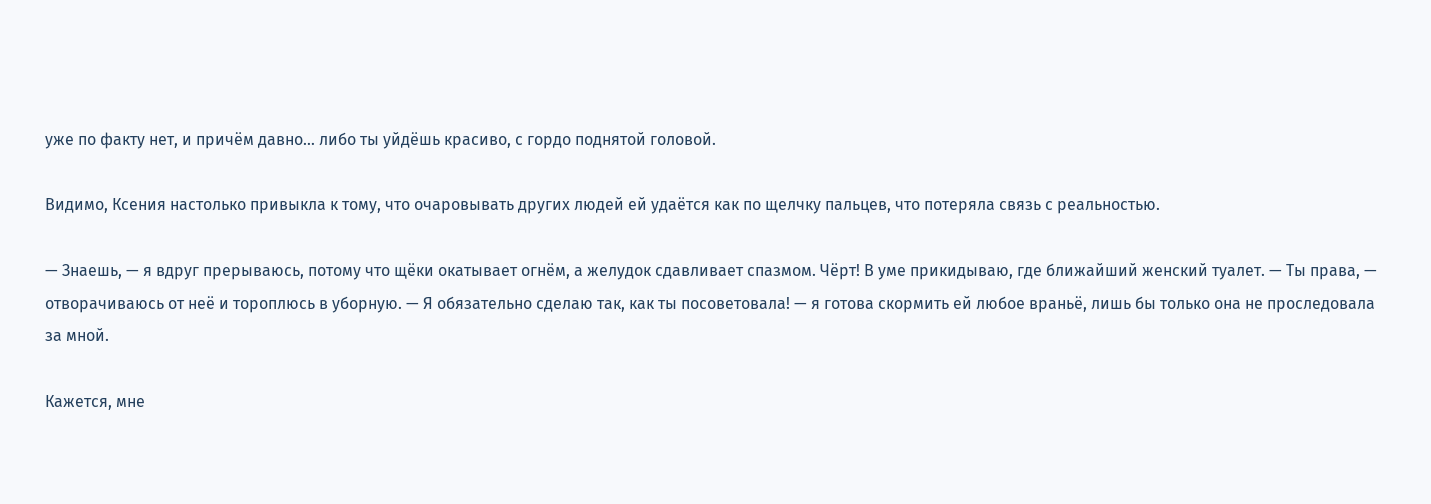уже по факту нет, и причём давно… либо ты уйдёшь красиво, с гордо поднятой головой.

Видимо, Ксения настолько привыкла к тому, что очаровывать других людей ей удаётся как по щелчку пальцев, что потеряла связь с реальностью.

— Знаешь, — я вдруг прерываюсь, потому что щёки окатывает огнём, а желудок сдавливает спазмом. Чёрт! В уме прикидываю, где ближайший женский туалет. — Ты права, — отворачиваюсь от неё и тороплюсь в уборную. — Я обязательно сделаю так, как ты посоветовала! — я готова скормить ей любое враньё, лишь бы только она не проследовала за мной.

Кажется, мне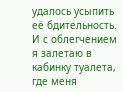удалось усыпить её бдительность. И с облегчением я залетаю в кабинку туалета, где меня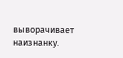выворачивает наизнанку.